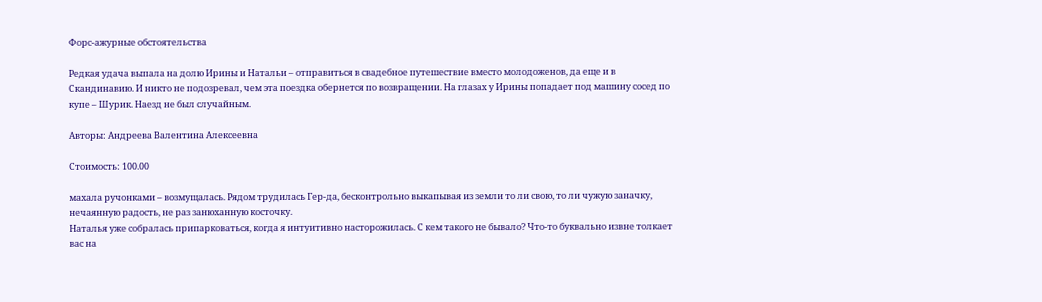Форс-ажурные обстоятельства

Редкая удача выпала на долю Ирины и Натальи – отправиться в свадебное путешествие вместо молодоженов, да еще и в Скандинавию. И никто не подозревал, чем эта поездка обернется по возвращении. На глазах у Ирины попадает под машину сосед по купе – Шурик. Наезд не был случайным.

Авторы: Андреева Валентина Алексеевна

Стоимость: 100.00

махала ручонками – возмущалась. Рядом трудилась Гер-да, бесконтрольно выкапывая из земли то ли свою, то ли чужую заначку, нечаянную радость, не раз занюханную косточку.
Наталья уже собралась припарковаться, когда я интуитивно насторожилась. С кем такого не бывало? Что-то буквально извне толкает вас на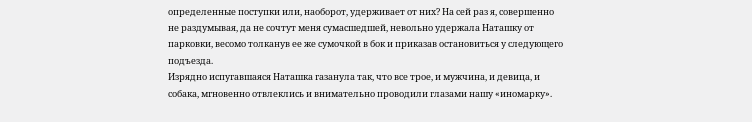определенные поступки или, наоборот, удерживает от них? На сей раз я, совершенно не раздумывая, да не сочтут меня сумасшедшей, невольно удержала Наташку от парковки, весомо толканув ее же сумочкой в бок и приказав остановиться у следующего подъезда.
Изрядно испугавшаяся Наташка газанула так, что все трое, и мужчина, и девица, и собака, мгновенно отвлеклись и внимательно проводили глазами нашу «иномарку».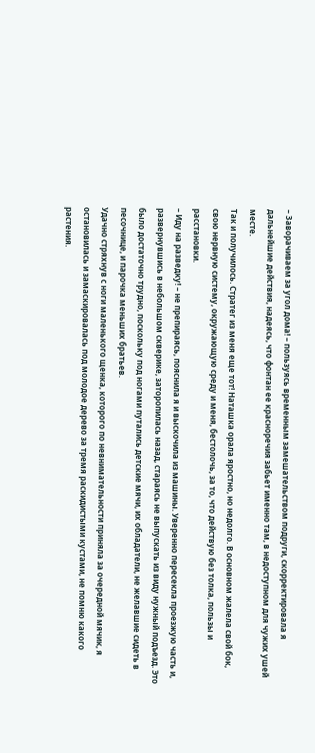– Заворачиваем за угол дома! – пользуясь временным замешательством подруги, скорректировала я дальнейшие действия, надеясь, что фонтан ее красноречия забьет именно там, в недоступном для чужих ушей месте.
Так и получилось. Стратег из меня еще тот! Наташка орала яростно, но недолго. В основном жалела свой бок, свою нервную систему, окружающую среду и меня, бестолочь, за то, что действую без толка, пользы и расстановки.
– Иду на разведку! – не препираясь, пояснила я и выскочила из машины. Уверенно пересекла проезжую часть и, развернувшись в небольшом скверике, заторопилась назад, стараясь не выпускать из виду нужный подъезд. Это было достаточно трудно, поскольку под ногами путались детские мячи, их обладатели, не желавшие сидеть в песочнице, и парочка меньших братьев.
Удачно стряхнув с ноги маленького щенка, которого по невнимательности приняла за очередной мячик, я остановилась и замаскировалась под молодое дерево за тремя раскидистыми кустами, не помню какого растения.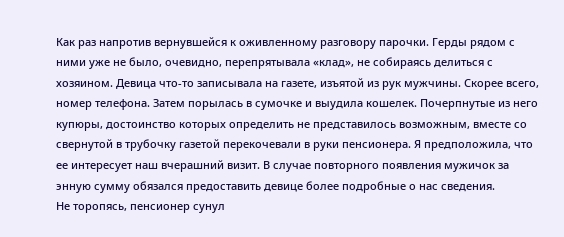Как раз напротив вернувшейся к оживленному разговору парочки. Герды рядом с ними уже не было, очевидно, перепрятывала «клад», не собираясь делиться с хозяином. Девица что-то записывала на газете, изъятой из рук мужчины. Скорее всего, номер телефона. Затем порылась в сумочке и выудила кошелек. Почерпнутые из него купюры, достоинство которых определить не представилось возможным, вместе со свернутой в трубочку газетой перекочевали в руки пенсионера. Я предположила, что ее интересует наш вчерашний визит. В случае повторного появления мужичок за энную сумму обязался предоставить девице более подробные о нас сведения.
Не торопясь, пенсионер сунул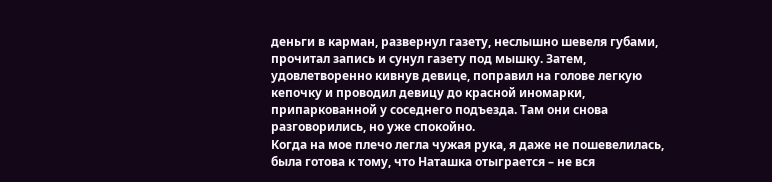деньги в карман, развернул газету, неслышно шевеля губами, прочитал запись и сунул газету под мышку. Затем, удовлетворенно кивнув девице, поправил на голове легкую кепочку и проводил девицу до красной иномарки, припаркованной у соседнего подъезда. Там они снова разговорились, но уже спокойно.
Когда на мое плечо легла чужая рука, я даже не пошевелилась, была готова к тому, что Наташка отыграется – не вся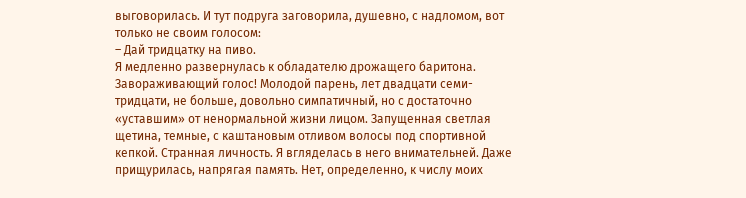выговорилась. И тут подруга заговорила, душевно, с надломом, вот только не своим голосом:
– Дай тридцатку на пиво.
Я медленно развернулась к обладателю дрожащего баритона. Завораживающий голос! Молодой парень, лет двадцати семи-тридцати, не больше, довольно симпатичный, но с достаточно «уставшим» от ненормальной жизни лицом. Запущенная светлая щетина, темные, с каштановым отливом волосы под спортивной кепкой. Странная личность. Я вгляделась в него внимательней. Даже прищурилась, напрягая память. Нет, определенно, к числу моих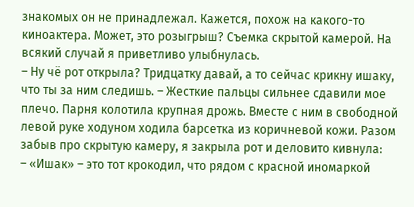знакомых он не принадлежал. Кажется, похож на какого-то киноактера. Может, это розыгрыш? Съемка скрытой камерой. На всякий случай я приветливо улыбнулась.
– Ну чё рот открыла? Тридцатку давай, а то сейчас крикну ишаку, что ты за ним следишь. – Жесткие пальцы сильнее сдавили мое плечо. Парня колотила крупная дрожь. Вместе с ним в свободной левой руке ходуном ходила барсетка из коричневой кожи. Разом забыв про скрытую камеру, я закрыла рот и деловито кивнула:
– «Ишак» – это тот крокодил, что рядом с красной иномаркой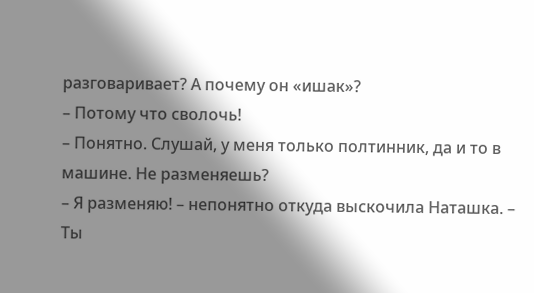разговаривает? А почему он «ишак»?
– Потому что сволочь!
– Понятно. Слушай, у меня только полтинник, да и то в машине. Не разменяешь?
– Я разменяю! – непонятно откуда выскочила Наташка. – Ты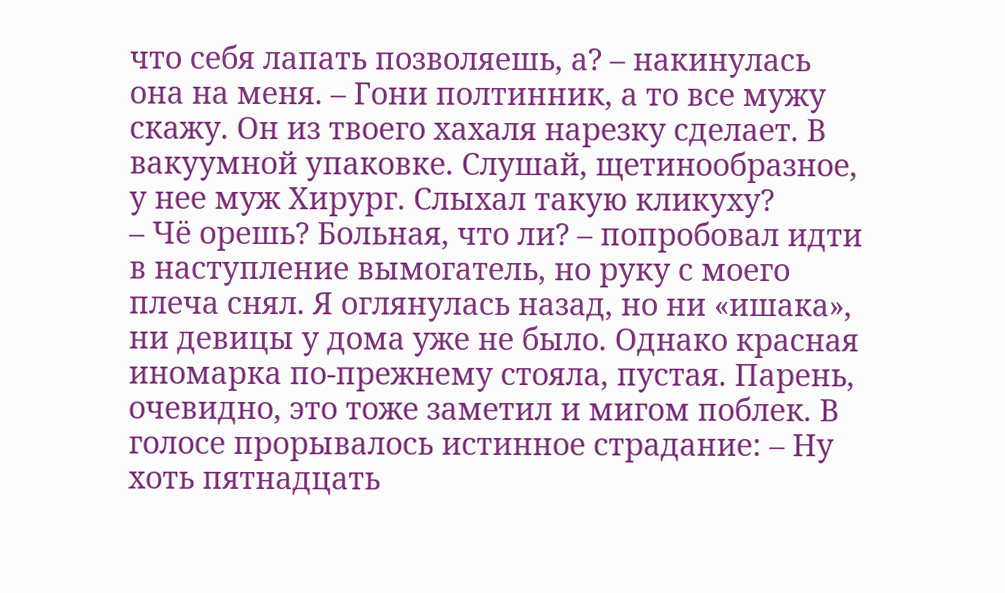что себя лапать позволяешь, а? – накинулась она на меня. – Гони полтинник, а то все мужу скажу. Он из твоего хахаля нарезку сделает. В вакуумной упаковке. Слушай, щетинообразное, у нее муж Хирург. Слыхал такую кликуху?
– Чё орешь? Больная, что ли? – попробовал идти в наступление вымогатель, но руку с моего плеча снял. Я оглянулась назад, но ни «ишака», ни девицы у дома уже не было. Однако красная иномарка по-прежнему стояла, пустая. Парень, очевидно, это тоже заметил и мигом поблек. В голосе прорывалось истинное страдание: – Ну хоть пятнадцать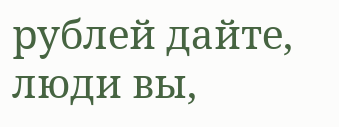рублей дайте, люди вы,